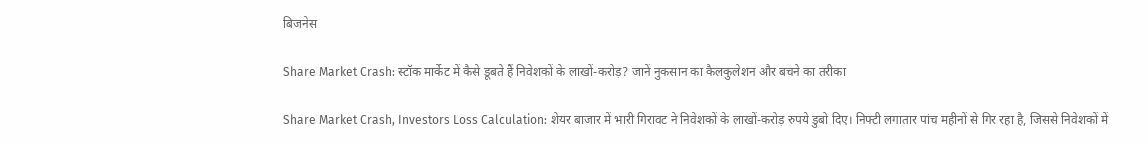बिजनेस

Share Market Crash: स्टॉक मार्केट में कैसे डूबते हैं निवेशकों के लाखों-करोड़? जानें नुकसान का कैलकुलेशन और बचने का तरीका

Share Market Crash, Investors Loss Calculation: शेयर बाजार में भारी गिरावट ने निवेशकों के लाखों-करोड़ रुपये डुबो दिए। निफ्टी लगातार पांच महीनों से गिर रहा है, जिससे निवेशकों में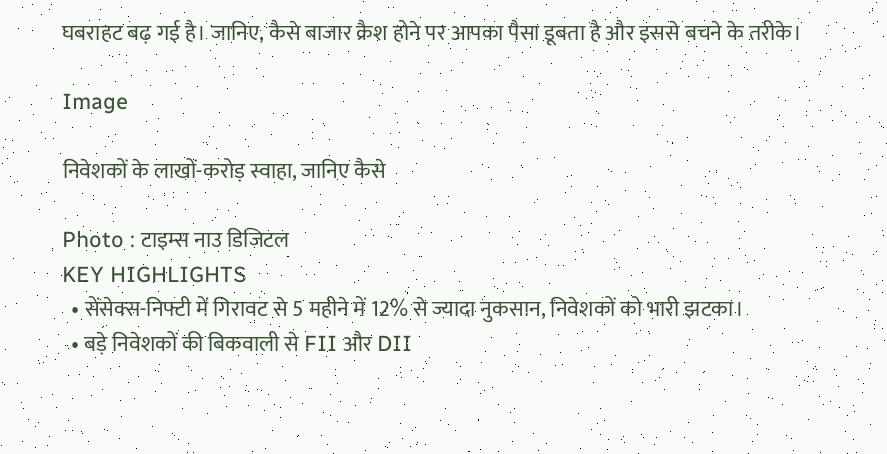घबराहट बढ़ गई है। जानिए, कैसे बाजार क्रैश होने पर आपका पैसा डूबता है और इससे बचने के तरीके।

Image

निवेशकों के लाखों-करोड़ स्वाहा, जानिए कैसे

Photo : टाइम्स नाउ डिजिटल
KEY HIGHLIGHTS
  • सेंसेक्स-निफ्टी में गिरावट से 5 महीने में 12% से ज्यादा नुकसान, निवेशकों को भारी झटका।
  • बड़े निवेशकों की बिकवाली से FII और DII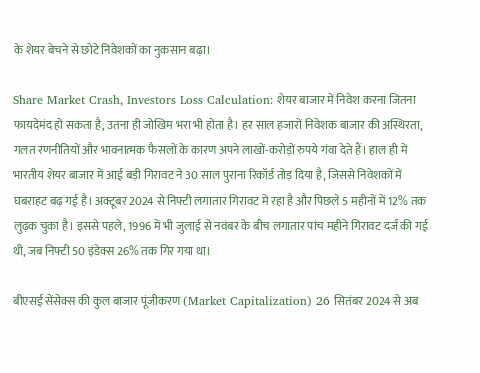के शेयर बेचने से छोटे निवेशकों का नुकसान बढ़ा।

Share Market Crash, Investors Loss Calculation: शेयर बाजार में निवेश करना जितना फायदेमंद हो सकता है, उतना ही जोखिम भरा भी होता है। हर साल हजारों निवेशक बाजार की अस्थिरता, गलत रणनीतियों और भावनात्मक फैसलों के कारण अपने लाखों-करोड़ों रुपये गंवा देते हैं। हाल ही में भारतीय शेयर बाजार में आई बड़ी गिरावट ने 30 साल पुराना रिकॉर्ड तोड़ दिया है, जिससे निवेशकों में घबराहट बढ़ गई है। अक्टूबर 2024 से निफ्टी लगातार गिरावट में रहा है और पिछले 5 महीनों में 12% तक लुढ़क चुका है। इससे पहले, 1996 में भी जुलाई से नवंबर के बीच लगातार पांच महीने गिरावट दर्ज की गई थी, जब निफ्टी 50 इंडेक्स 26% तक गिर गया था।

बीएसई सेंसेक्स की कुल बाजार पूंजीकरण (Market Capitalization) 26 सितंबर 2024 से अब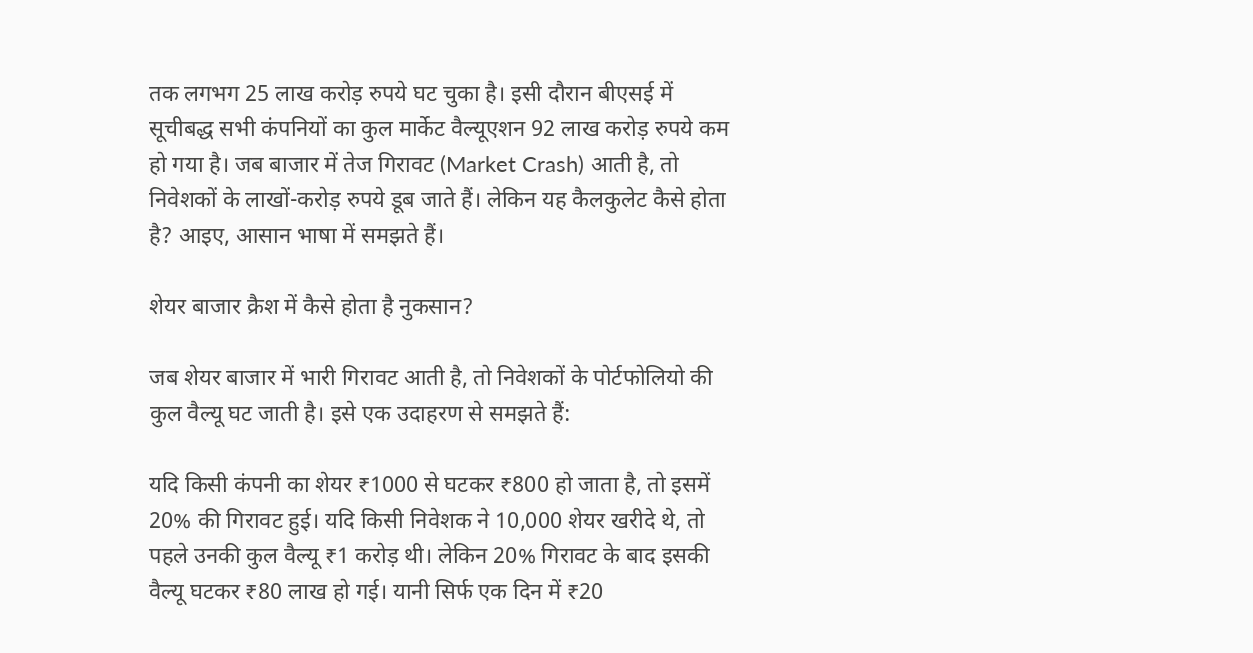तक लगभग 25 लाख करोड़ रुपये घट चुका है। इसी दौरान बीएसई में सूचीबद्ध सभी कंपनियों का कुल मार्केट वैल्यूएशन 92 लाख करोड़ रुपये कम हो गया है। जब बाजार में तेज गिरावट (Market Crash) आती है, तो निवेशकों के लाखों-करोड़ रुपये डूब जाते हैं। लेकिन यह कैलकुलेट कैसे होता है? आइए, आसान भाषा में समझते हैं।

शेयर बाजार क्रैश में कैसे होता है नुकसान?

जब शेयर बाजार में भारी गिरावट आती है, तो निवेशकों के पोर्टफोलियो की कुल वैल्यू घट जाती है। इसे एक उदाहरण से समझते हैं:

यदि किसी कंपनी का शेयर ₹1000 से घटकर ₹800 हो जाता है, तो इसमें 20% की गिरावट हुई। यदि किसी निवेशक ने 10,000 शेयर खरीदे थे, तो पहले उनकी कुल वैल्यू ₹1 करोड़ थी। लेकिन 20% गिरावट के बाद इसकी वैल्यू घटकर ₹80 लाख हो गई। यानी सिर्फ एक दिन में ₹20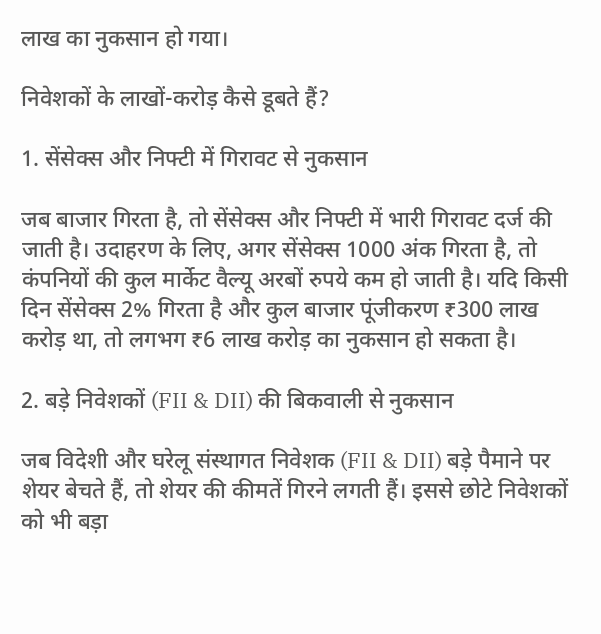लाख का नुकसान हो गया।

निवेशकों के लाखों-करोड़ कैसे डूबते हैं?

1. सेंसेक्स और निफ्टी में गिरावट से नुकसान

जब बाजार गिरता है, तो सेंसेक्स और निफ्टी में भारी गिरावट दर्ज की जाती है। उदाहरण के लिए, अगर सेंसेक्स 1000 अंक गिरता है, तो कंपनियों की कुल मार्केट वैल्यू अरबों रुपये कम हो जाती है। यदि किसी दिन सेंसेक्स 2% गिरता है और कुल बाजार पूंजीकरण ₹300 लाख करोड़ था, तो लगभग ₹6 लाख करोड़ का नुकसान हो सकता है।

2. बड़े निवेशकों (FII & DII) की बिकवाली से नुकसान

जब विदेशी और घरेलू संस्थागत निवेशक (FII & DII) बड़े पैमाने पर शेयर बेचते हैं, तो शेयर की कीमतें गिरने लगती हैं। इससे छोटे निवेशकों को भी बड़ा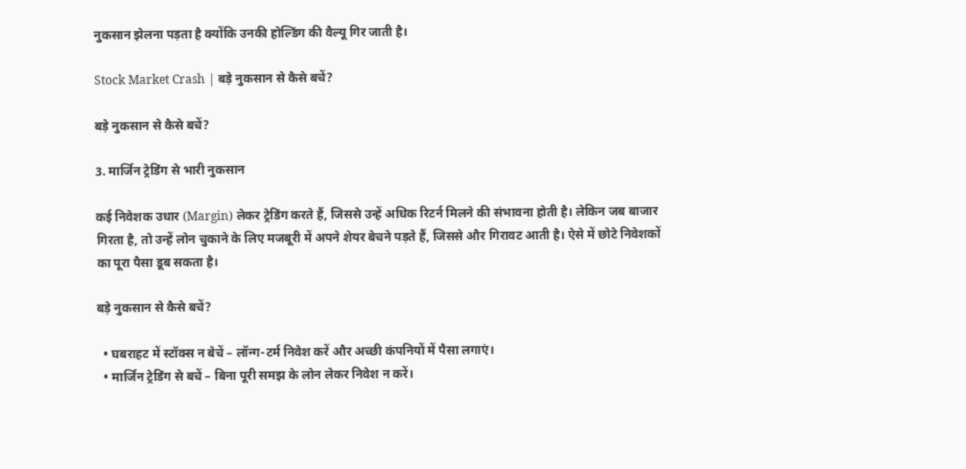नुकसान झेलना पड़ता है क्योंकि उनकी होल्डिंग की वैल्यू गिर जाती है।

Stock Market Crash | बड़े नुकसान से कैसे बचें?

बड़े नुकसान से कैसे बचें?

3. मार्जिन ट्रेडिंग से भारी नुकसान

कई निवेशक उधार (Margin) लेकर ट्रेडिंग करते हैं, जिससे उन्हें अधिक रिटर्न मिलने की संभावना होती है। लेकिन जब बाजार गिरता है, तो उन्हें लोन चुकाने के लिए मजबूरी में अपने शेयर बेचने पड़ते हैं, जिससे और गिरावट आती है। ऐसे में छोटे निवेशकों का पूरा पैसा डूब सकता है।

बड़े नुकसान से कैसे बचें?

  • घबराहट में स्टॉक्स न बेचें – लॉन्ग-टर्म निवेश करें और अच्छी कंपनियों में पैसा लगाएं।
  • मार्जिन ट्रेडिंग से बचें – बिना पूरी समझ के लोन लेकर निवेश न करें।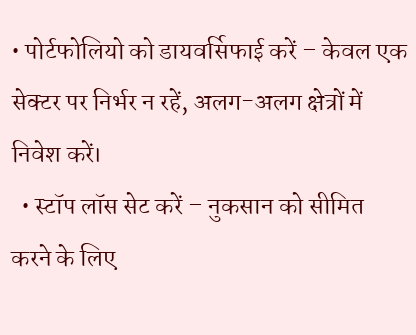• पोर्टफोलियो को डायवर्सिफाई करें – केवल एक सेक्टर पर निर्भर न रहें, अलग-अलग क्षेत्रों में निवेश करें।
  • स्टॉप लॉस सेट करें – नुकसान को सीमित करने के लिए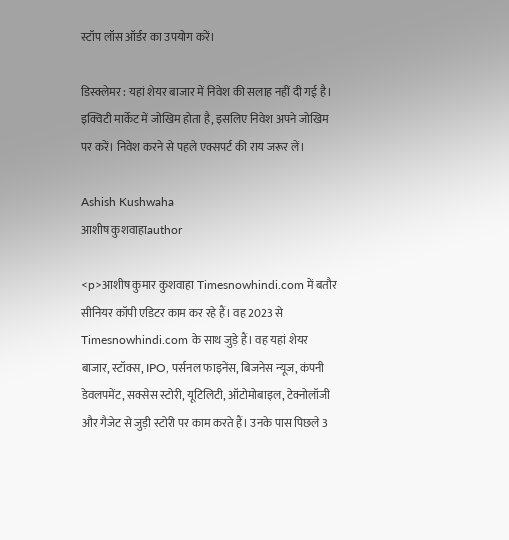स्टॉप लॉस ऑर्डर का उपयोग करें।

डिस्क्लेमर : यहां शेयर बाजार में निवेश की सलाह नहीं दी गई है। इक्विटी मार्केट में जोखिम होता है, इसलिए निवेश अपने जोखिम पर करें। निवेश करने से पहले एक्सपर्ट की राय जरूर लें।

Ashish Kushwaha
आशीष कुशवाहाauthor

<p>आशीष कुमार कुशवाहा Timesnowhindi.com में बतौर सीनियर कॉपी एडिटर काम कर रहे हैं। वह 2023 से Timesnowhindi.com के साथ जुड़े हैं। वह यहां शेयर बाजार, स्टॉक्स, IPO, पर्सनल फाइनेंस, बिजनेस न्यूज, कंपनी डेवलपमेंट, सक्सेस स्टोरी, यूटिलिटी, ऑटोमोबाइल, टेक्नोलॉजी और गैजेट से जुड़ी स्टोरी पर काम करते हैं। उनके पास पिछले 3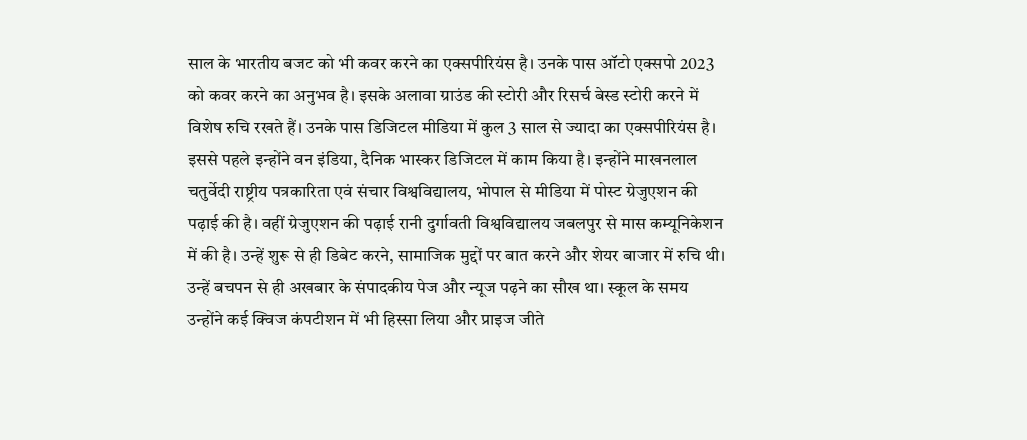साल के भारतीय बजट को भी कवर करने का एक्सपीरियंस है। उनके पास ऑटो एक्सपो 2023 को कवर करने का अनुभव है। इसके अलावा ग्राउंड की स्टोरी और रिसर्च बेस्ड स्टोरी करने में विशेष रुचि रखते हैं। उनके पास डिजिटल मीडिया में कुल 3 साल से ज्यादा का एक्सपीरियंस है। इससे पहले इन्होंने वन इंडिया, दैनिक भास्कर डिजिटल में काम किया है। इन्होंने माखनलाल चतुर्वेदी राष्ट्रीय पत्रकारिता एवं संचार विश्वविद्यालय, भोपाल से मीडिया में पोस्ट ग्रेजुएशन की पढ़ाई की है। वहीं ग्रेजुएशन की पढ़ाई रानी दुर्गावती विश्वविद्यालय जबलपुर से मास कम्यूनिकेशन में की है। उन्हें शुरू से ही डिबेट करने, सामाजिक मुद्दों पर बात करने और शेयर बाजार में रुचि थी। उन्हें बचपन से ही अखबार के संपादकीय पेज और न्यूज पढ़ने का सौख था। स्कूल के समय उन्होंने कई क्विज कंपटीशन में भी हिस्सा लिया और प्राइज जीते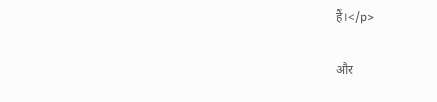हैं।</p>

और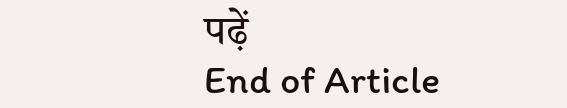पढ़ें
End of Article